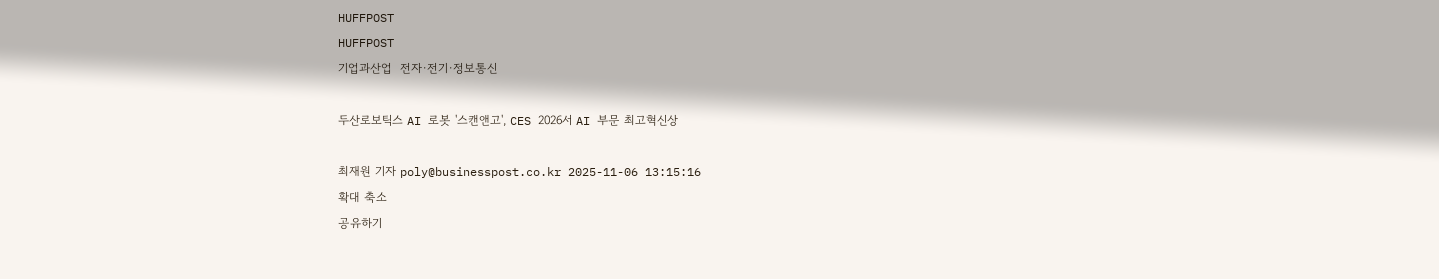HUFFPOST
HUFFPOST
기업과산업  전자·전기·정보통신

두산로보틱스 AI 로봇 '스캔앤고', CES 2026서 AI 부문 최고혁신상

최재원 기자 poly@businesspost.co.kr 2025-11-06 13:15:16
확대 축소
공유하기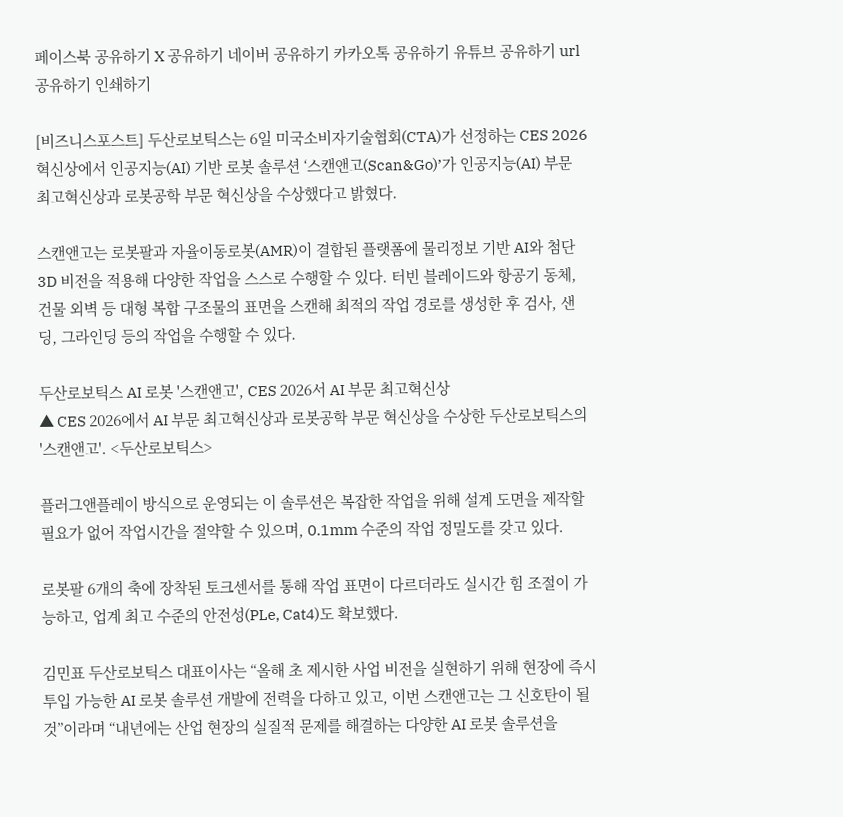페이스북 공유하기 X 공유하기 네이버 공유하기 카카오톡 공유하기 유튜브 공유하기 url 공유하기 인쇄하기

[비즈니스포스트] 두산로보틱스는 6일 미국소비자기술협회(CTA)가 선정하는 CES 2026 혁신상에서 인공지능(AI) 기반 로봇 솔루션 ‘스캔앤고(Scan&Go)’가 인공지능(AI) 부문 최고혁신상과 로봇공학 부문 혁신상을 수상했다고 밝혔다.

스캔앤고는 로봇팔과 자율이동로봇(AMR)이 결합된 플랫폼에 물리정보 기반 AI와 첨단 3D 비전을 적용해 다양한 작업을 스스로 수행할 수 있다. 터빈 블레이드와 항공기 동체, 건물 외벽 등 대형 복합 구조물의 표면을 스캔해 최적의 작업 경로를 생성한 후 검사, 샌딩, 그라인딩 등의 작업을 수행할 수 있다.

두산로보틱스 AI 로봇 '스캔앤고', CES 2026서 AI 부문 최고혁신상
▲ CES 2026에서 AI 부문 최고혁신상과 로봇공학 부문 혁신상을 수상한 두산로보틱스의 '스캔앤고'. <두산로보틱스>

플러그앤플레이 방식으로 운영되는 이 솔루션은 복잡한 작업을 위해 설계 도면을 제작할 필요가 없어 작업시간을 절약할 수 있으며, 0.1mm 수준의 작업 정밀도를 갖고 있다.

로봇팔 6개의 축에 장착된 토크센서를 통해 작업 표면이 다르더라도 실시간 힘 조절이 가능하고, 업계 최고 수준의 안전성(PLe, Cat4)도 확보했다.

김민표 두산로보틱스 대표이사는 “올해 초 제시한 사업 비전을 실현하기 위해 현장에 즉시 투입 가능한 AI 로봇 솔루션 개발에 전력을 다하고 있고, 이번 스캔앤고는 그 신호탄이 될 것”이라며 “내년에는 산업 현장의 실질적 문제를 해결하는 다양한 AI 로봇 솔루션을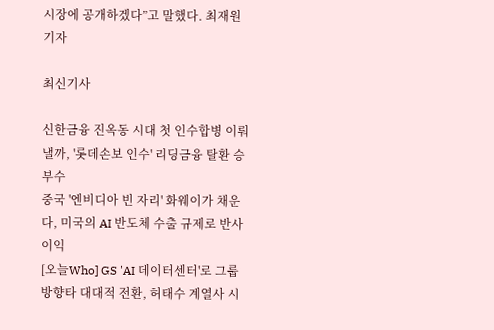시장에 공개하겠다”고 말했다. 최재원 기자

최신기사

신한금융 진옥동 시대 첫 인수합병 이뤄낼까, '롯데손보 인수' 리딩금융 탈환 승부수
중국 '엔비디아 빈 자리' 화웨이가 채운다, 미국의 AI 반도체 수출 규제로 반사이익
[오늘Who] GS 'AI 데이터센터'로 그룹 방향타 대대적 전환, 허태수 계열사 시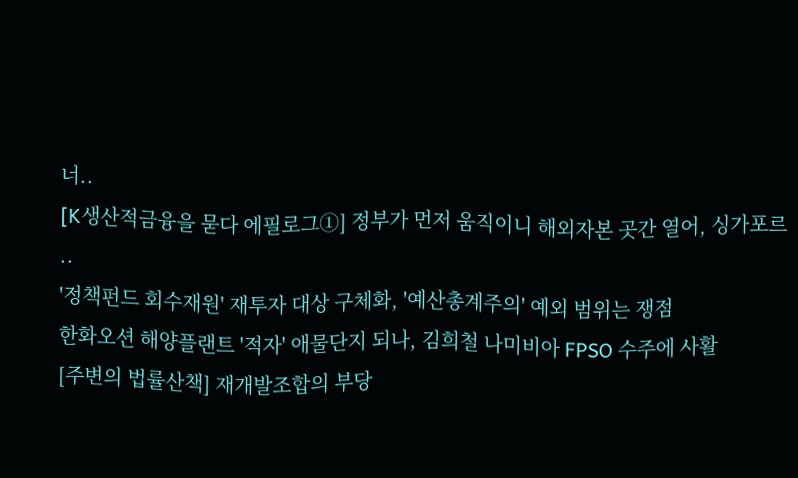너..
[K생산적금융을 묻다 에필로그①] 정부가 먼저 움직이니 해외자본 곳간 열어, 싱가포르 ..
'정책펀드 회수재원' 재투자 대상 구체화, '예산총계주의' 예외 범위는 쟁점
한화오션 해양플랜트 '적자' 애물단지 되나, 김희철 나미비아 FPSO 수주에 사활
[주변의 법률산책] 재개발조합의 부당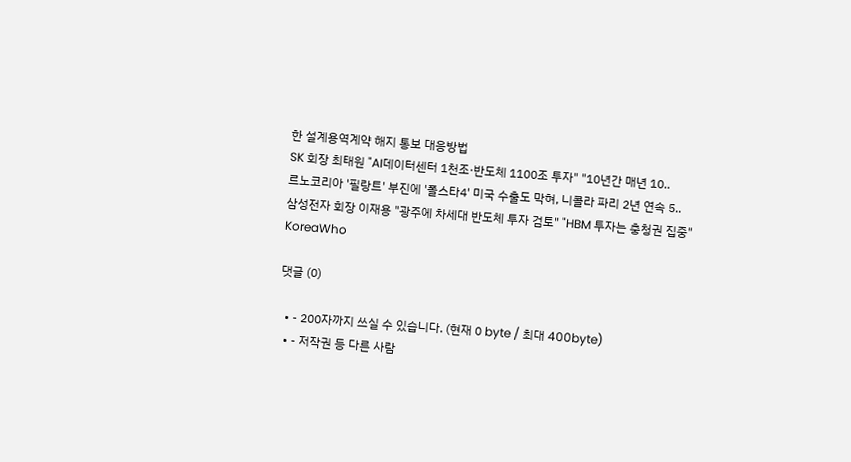한 설계용역계약 해지 통보 대응방법
SK 회장 최태원 "AI데이터센터 1천조·반도체 1100조 투자" "10년간 매년 10..
르노코리아 '필랑트' 부진에 '폴스타4' 미국 수출도 막혀, 니콜라 파리 2년 연속 5..
삼성전자 회장 이재용 "광주에 차세대 반도체 투자 검토" "HBM 투자는 충청권 집중"
KoreaWho

댓글 (0)

  • - 200자까지 쓰실 수 있습니다. (현재 0 byte / 최대 400byte)
  • - 저작권 등 다른 사람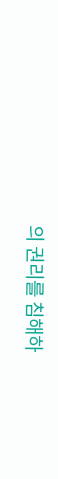의 권리를 침해하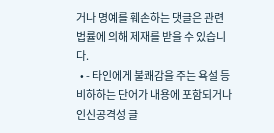거나 명예를 훼손하는 댓글은 관련 법률에 의해 제재를 받을 수 있습니다.
  • - 타인에게 불쾌감을 주는 욕설 등 비하하는 단어가 내용에 포함되거나 인신공격성 글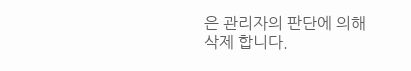은 관리자의 판단에 의해 삭제 합니다.